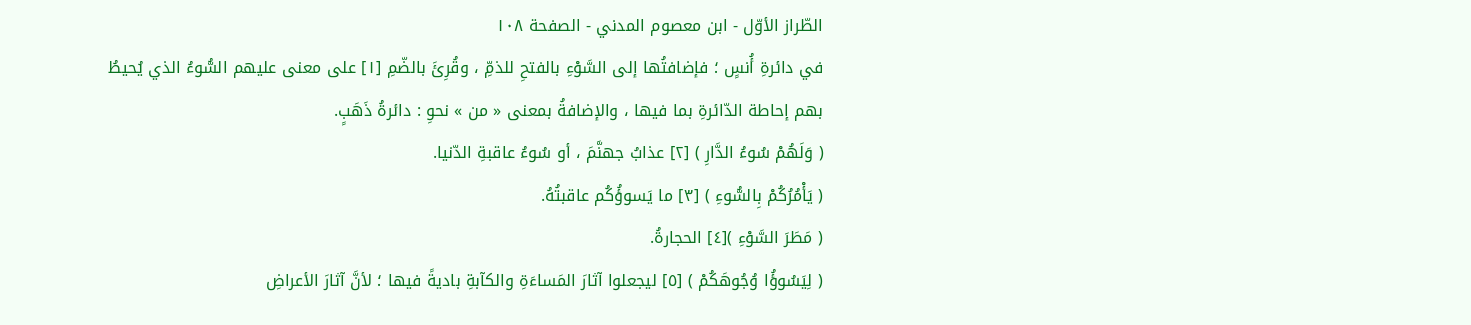الطّراز الأوّل - ابن معصوم المدني - الصفحة ١٠٨
في دائرةِ أُنسٍ ؛ فإضافتُها إلى السَّوْءِ بالفتحِ للذمِّ ، وقُرِئَ بالضّمِ [١] على معنى عليهم السُّوءُ الذي يُحيطُ بهم إحاطة الدّائرةِ بما فيها ، والإضافةُ بمعنى « من » نحوِ : دائرةُ ذَهَبٍ.
( وَلَهُمْ سُوءُ الدَّارِ ) [٢] عذابُ جهنَّمَ ، أو سُوءُ عاقبةِ الدّنيا.
( يَأْمُرُكُمْ بِالسُّوءِ ) [٣] ما يَسوؤُكُم عاقبتُهُ.
( مَطَرَ السَّوْءِ )[٤] الحجارةُ.
( لِيَسُوؤُا وُجُوهَكُمْ ) [٥] ليجعلوا آثارَ المَساءَةِ والكآبةِ باديةً فيها ؛ لأنَّ آثارَ الأعراضِ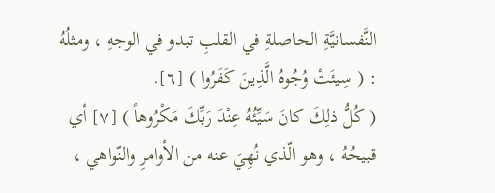النَّفسانيَّةِ الحاصلةِ في القلبِ تبدو في الوجهِ ، ومثلُهُ : ( سِيئَتْ وُجُوهُ الَّذِينَ كَفَرُوا ) [٦].
( كُلُّ ذلِكَ كانَ سَيِّئُهُ عِنْدَ رَبِّكَ مَكْرُوهاً ) [٧] أي قبيحُهُ ، وهو الّذي نُهِيَ عنه من الأوامرِ والنّواهي ،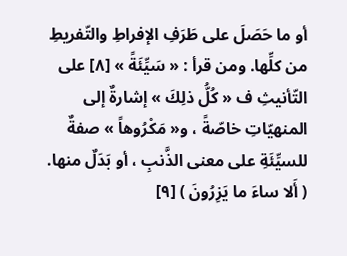أو ما حَصَلَ على طَرَفِ الإفراطِ والتّفريطِ من كلِّها. ومن قرأ : « سَيِّئَةً » [٨] على التّأنيثِ ف « كُلُّ ذلِكَ » إشارةٌ إلى المنهيّاتِ خاصّةً ، و« مَكْرُوهاً » صفةٌ للسيِّئَةِ على معنى الذَّنبِ ، أو بَدَلٌ منها.
( أَلا ساءَ ما يَزِرُونَ ) [٩]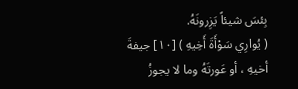بِئسَ شيئاً يَزِرونَهُ.
( يُوارِي سَوْأَةَ أَخِيهِ ) [١٠] جيفةَ أخيهِ ، أو عَورتَهُ وما لا يجوزُ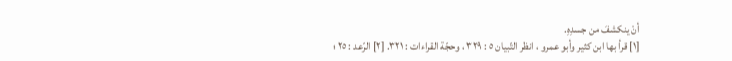أنْ ينكشفَ من جسدِهِ.
[١] قرأ بها ابن كثير وأبو عمرو ، انظر التّبيان ٥ : ٣٢٩ ، وحجّة القراءات : ٣٢١. [٢] الرّعد : ٢٥ ؛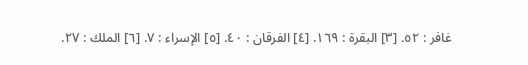غافر : ٥٢. [٣] البقرة : ١٦٩. [٤] الفرقان : ٤٠. [٥] الإسراء : ٧. [٦] الملك : ٢٧.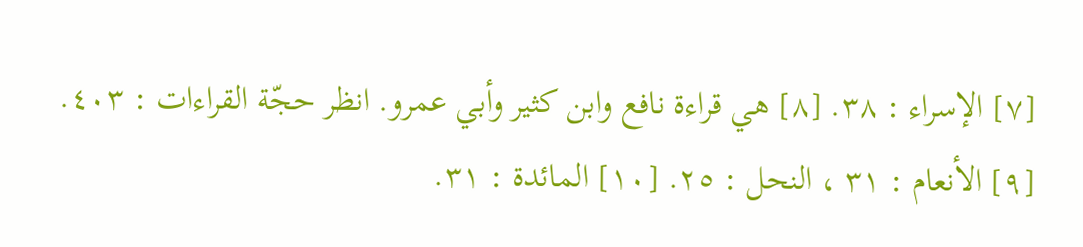[٧] الإسراء : ٣٨. [٨] هي قراءة نافع وابن كثير وأبي عمرو. انظر حجّة القراءات : ٤٠٣. [٩] الأنعام : ٣١ ، النحل : ٢٥. [١٠] المائدة : ٣١.